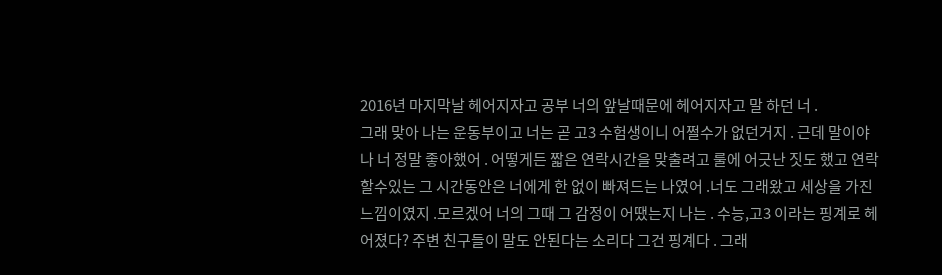2016년 마지막날 헤어지자고 공부 너의 앞날때문에 헤어지자고 말 하던 너 .
그래 맞아 나는 운동부이고 너는 곧 고3 수험생이니 어쩔수가 없던거지 . 근데 말이야 나 너 정말 좋아했어 . 어떻게든 짧은 연락시간을 맞출려고 룰에 어긋난 짓도 했고 연락할수있는 그 시간동안은 너에게 한 없이 빠져드는 나였어 .너도 그래왔고 세상을 가진 느낌이였지 .모르겠어 너의 그때 그 감정이 어땠는지 나는 . 수능,고3 이라는 핑계로 헤어졌다? 주변 친구들이 말도 안된다는 소리다 그건 핑계다 . 그래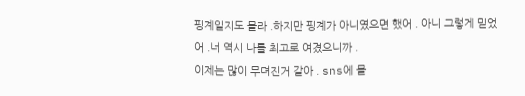핑계일지도 몰라 .하지만 핑계가 아니였으면 했어 . 아니 그렇게 믿었어 .너 역시 나를 최고로 여겼으니까 .
이제는 많이 무뎌진거 같아 . sns에 몰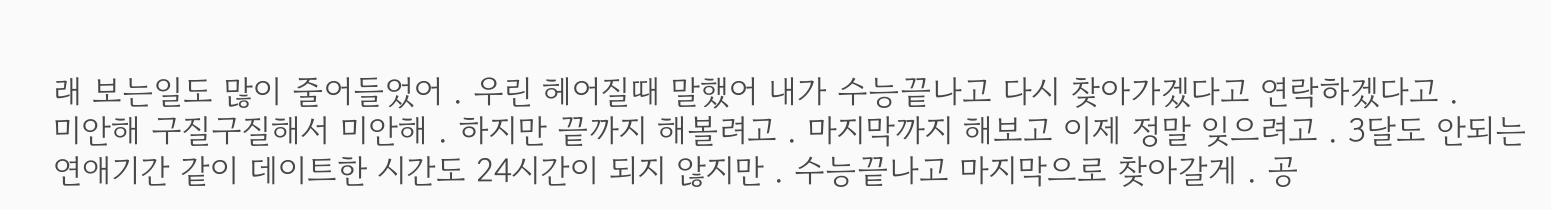래 보는일도 많이 줄어들었어 . 우린 헤어질때 말했어 내가 수능끝나고 다시 찾아가겠다고 연락하겠다고 .
미안해 구질구질해서 미안해 . 하지만 끝까지 해볼려고 . 마지막까지 해보고 이제 정말 잊으려고 . 3달도 안되는 연애기간 같이 데이트한 시간도 24시간이 되지 않지만 . 수능끝나고 마지막으로 찾아갈게 . 공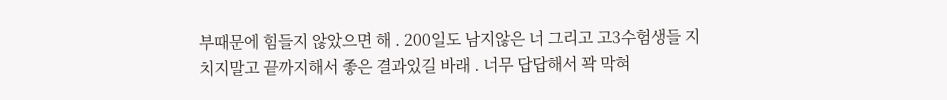부때문에 힘들지 않았으면 해 . 200일도 남지않은 너 그리고 고3수험생들 지치지말고 끝까지해서 좋은 결과있길 바래 . 너무 답답해서 꽉 막혀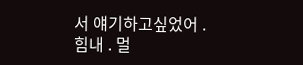서 얘기하고싶었어 .
힘내 . 멀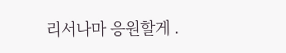리서나마 응원할게 .